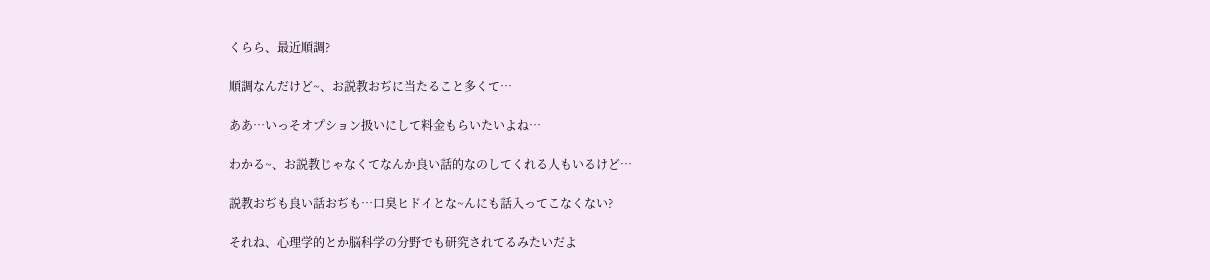くらら、最近順調?

順調なんだけど~、お説教おぢに当たること多くて…

ああ…いっそオプション扱いにして料金もらいたいよね…

わかる~、お説教じゃなくてなんか良い話的なのしてくれる人もいるけど…

説教おぢも良い話おぢも…口臭ヒドイとな~んにも話入ってこなくない?

それね、心理学的とか脳科学の分野でも研究されてるみたいだよ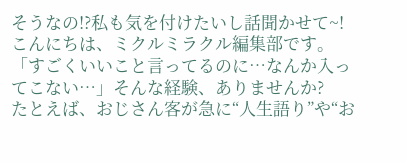そうなの!?私も気を付けたいし話聞かせて~!
こんにちは、ミクルミラクル編集部です。
「すごくいいこと言ってるのに…なんか入ってこない…」そんな経験、ありませんか?
たとえば、おじさん客が急に“人生語り”や“お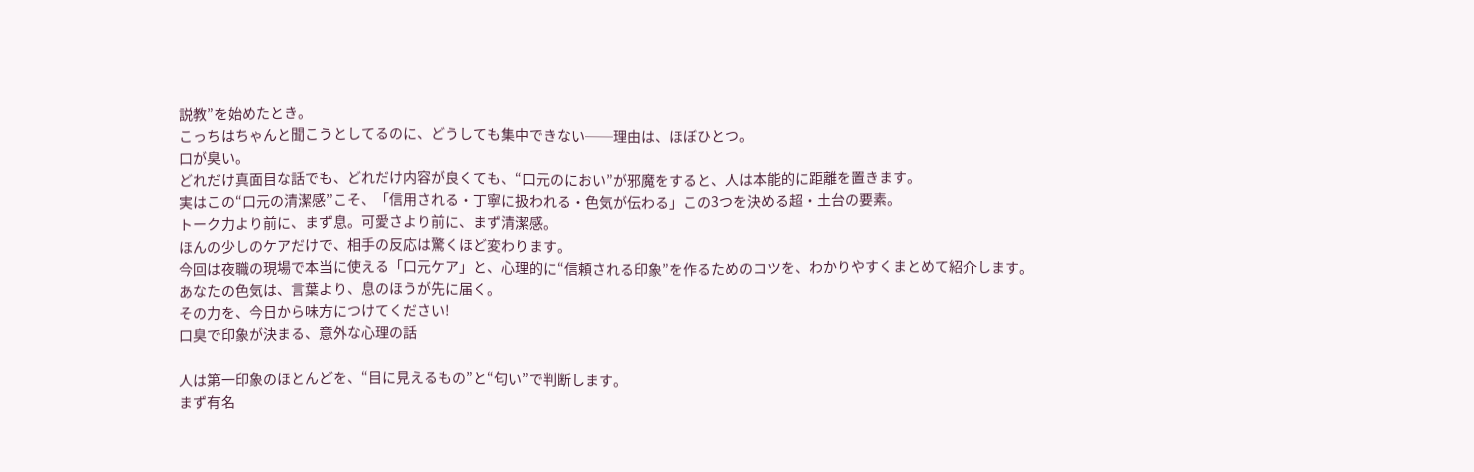説教”を始めたとき。
こっちはちゃんと聞こうとしてるのに、どうしても集中できない──理由は、ほぼひとつ。
口が臭い。
どれだけ真面目な話でも、どれだけ内容が良くても、“口元のにおい”が邪魔をすると、人は本能的に距離を置きます。
実はこの“口元の清潔感”こそ、「信用される・丁寧に扱われる・色気が伝わる」この3つを決める超・土台の要素。
トーク力より前に、まず息。可愛さより前に、まず清潔感。
ほんの少しのケアだけで、相手の反応は驚くほど変わります。
今回は夜職の現場で本当に使える「口元ケア」と、心理的に“信頼される印象”を作るためのコツを、わかりやすくまとめて紹介します。
あなたの色気は、言葉より、息のほうが先に届く。
その力を、今日から味方につけてください!
口臭で印象が決まる、意外な心理の話

人は第一印象のほとんどを、“目に見えるもの”と“匂い”で判断します。
まず有名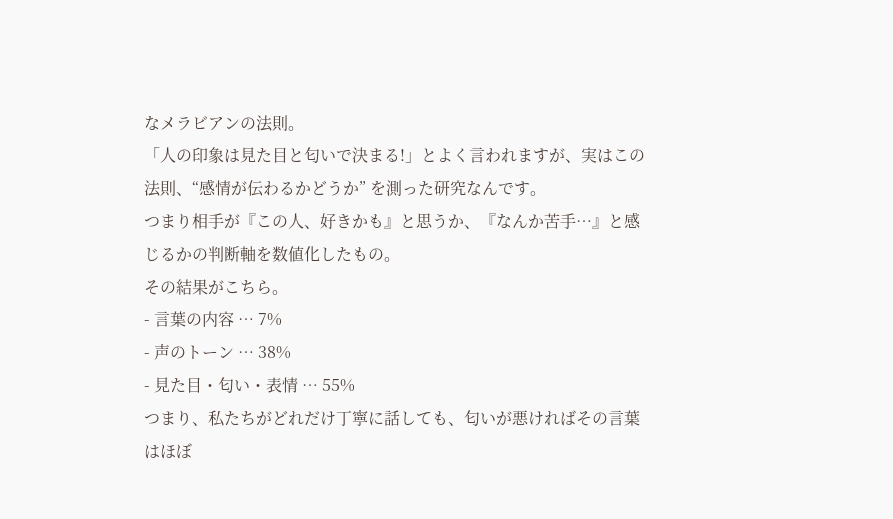なメラビアンの法則。
「人の印象は見た目と匂いで決まる!」とよく言われますが、実はこの法則、“感情が伝わるかどうか” を測った研究なんです。
つまり相手が『この人、好きかも』と思うか、『なんか苦手…』と感じるかの判断軸を数値化したもの。
その結果がこちら。
- 言葉の内容 … 7%
- 声のトーン … 38%
- 見た目・匂い・表情 … 55%
つまり、私たちがどれだけ丁寧に話しても、匂いが悪ければその言葉はほぼ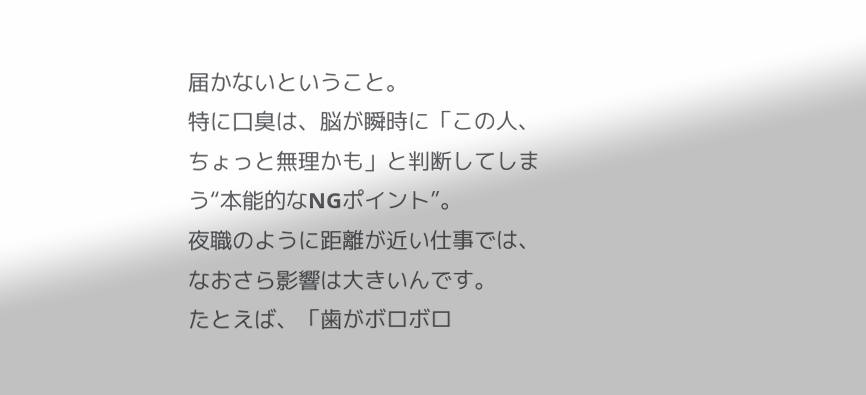届かないということ。
特に口臭は、脳が瞬時に「この人、ちょっと無理かも」と判断してしまう“本能的なNGポイント”。
夜職のように距離が近い仕事では、なおさら影響は大きいんです。
たとえば、「歯がボロボロ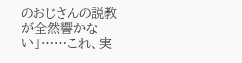のおじさんの説教が全然響かない」……これ、実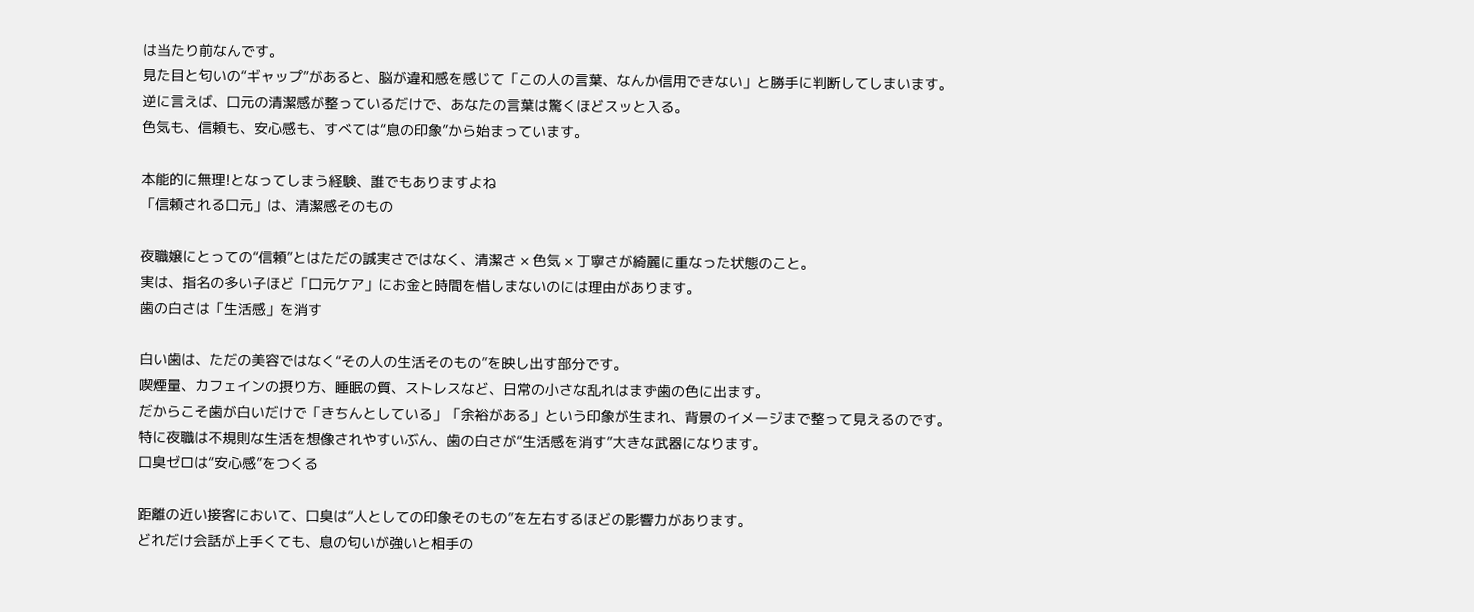は当たり前なんです。
見た目と匂いの“ギャップ”があると、脳が違和感を感じて「この人の言葉、なんか信用できない」と勝手に判断してしまいます。
逆に言えば、口元の清潔感が整っているだけで、あなたの言葉は驚くほどスッと入る。
色気も、信頼も、安心感も、すべては“息の印象”から始まっています。

本能的に無理!となってしまう経験、誰でもありますよね
「信頼される口元」は、清潔感そのもの

夜職嬢にとっての“信頼”とはただの誠実さではなく、清潔さ × 色気 × 丁寧さが綺麗に重なった状態のこと。
実は、指名の多い子ほど「口元ケア」にお金と時間を惜しまないのには理由があります。
歯の白さは「生活感」を消す

白い歯は、ただの美容ではなく“その人の生活そのもの”を映し出す部分です。
喫煙量、カフェインの摂り方、睡眠の質、ストレスなど、日常の小さな乱れはまず歯の色に出ます。
だからこそ歯が白いだけで「きちんとしている」「余裕がある」という印象が生まれ、背景のイメージまで整って見えるのです。
特に夜職は不規則な生活を想像されやすいぶん、歯の白さが“生活感を消す”大きな武器になります。
口臭ゼロは“安心感”をつくる

距離の近い接客において、口臭は“人としての印象そのもの”を左右するほどの影響力があります。
どれだけ会話が上手くても、息の匂いが強いと相手の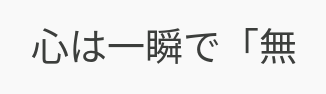心は一瞬で「無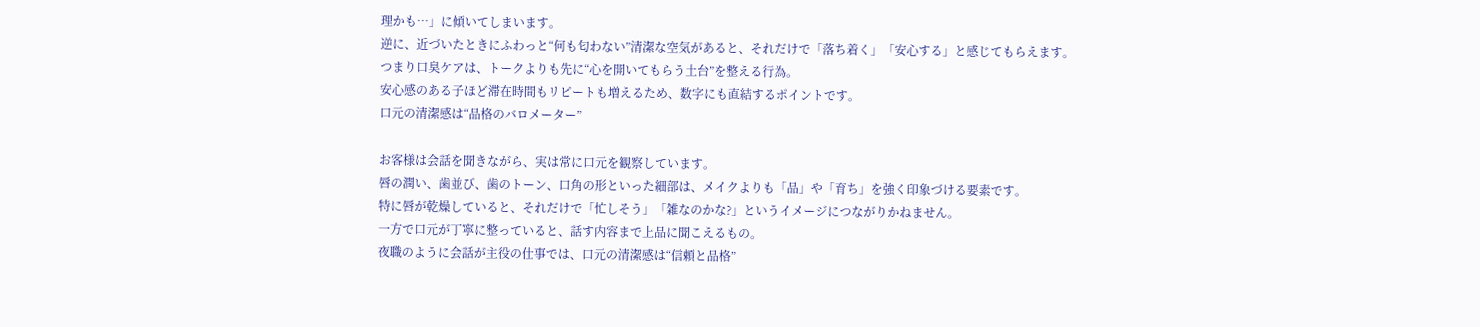理かも…」に傾いてしまいます。
逆に、近づいたときにふわっと“何も匂わない”清潔な空気があると、それだけで「落ち着く」「安心する」と感じてもらえます。
つまり口臭ケアは、トークよりも先に“心を開いてもらう土台”を整える行為。
安心感のある子ほど滞在時間もリピートも増えるため、数字にも直結するポイントです。
口元の清潔感は“品格のバロメーター”

お客様は会話を聞きながら、実は常に口元を観察しています。
唇の潤い、歯並び、歯のトーン、口角の形といった細部は、メイクよりも「品」や「育ち」を強く印象づける要素です。
特に唇が乾燥していると、それだけで「忙しそう」「雑なのかな?」というイメージにつながりかねません。
一方で口元が丁寧に整っていると、話す内容まで上品に聞こえるもの。
夜職のように会話が主役の仕事では、口元の清潔感は“信頼と品格”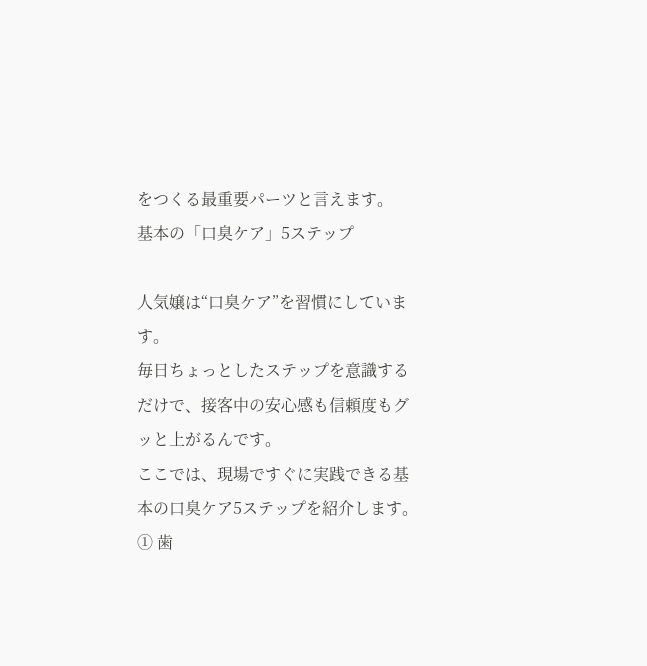をつくる最重要パーツと言えます。
基本の「口臭ケア」5ステップ

人気嬢は“口臭ケア”を習慣にしています。
毎日ちょっとしたステップを意識するだけで、接客中の安心感も信頼度もグッと上がるんです。
ここでは、現場ですぐに実践できる基本の口臭ケア5ステップを紹介します。
① 歯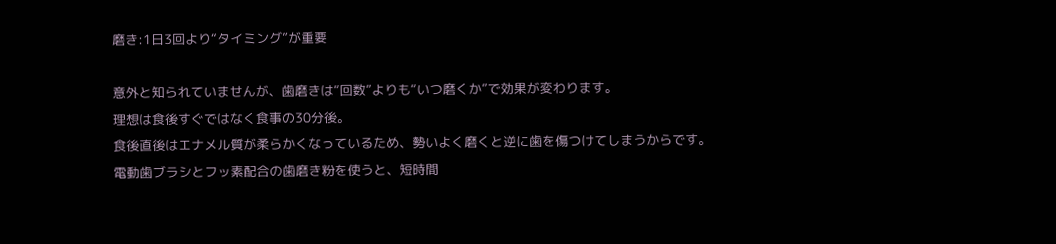磨き:1日3回より“タイミング”が重要

意外と知られていませんが、歯磨きは“回数”よりも“いつ磨くか”で効果が変わります。
理想は食後すぐではなく食事の30分後。
食後直後はエナメル質が柔らかくなっているため、勢いよく磨くと逆に歯を傷つけてしまうからです。
電動歯ブラシとフッ素配合の歯磨き粉を使うと、短時間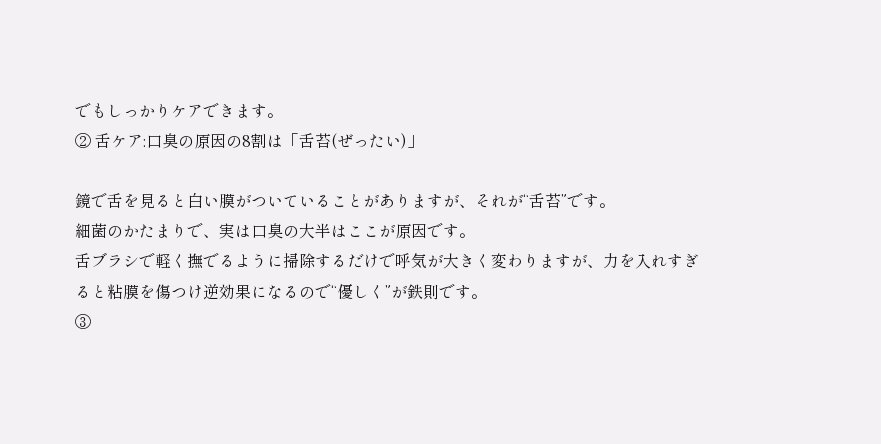でもしっかりケアできます。
② 舌ケア:口臭の原因の8割は「舌苔(ぜったい)」

鏡で舌を見ると白い膜がついていることがありますが、それが“舌苔”です。
細菌のかたまりで、実は口臭の大半はここが原因です。
舌ブラシで軽く撫でるように掃除するだけで呼気が大きく変わりますが、力を入れすぎると粘膜を傷つけ逆効果になるので“優しく”が鉄則です。
③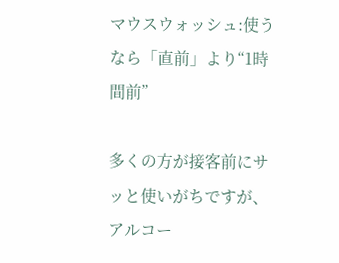マウスウォッシュ:使うなら「直前」より“1時間前”

多くの方が接客前にサッと使いがちですが、アルコー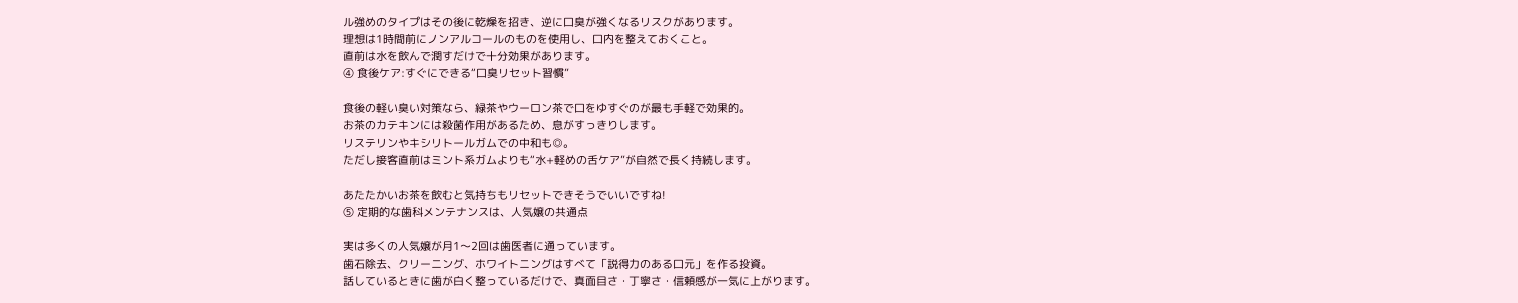ル強めのタイプはその後に乾燥を招き、逆に口臭が強くなるリスクがあります。
理想は1時間前にノンアルコールのものを使用し、口内を整えておくこと。
直前は水を飲んで潤すだけで十分効果があります。
④ 食後ケア:すぐにできる“口臭リセット習慣”

食後の軽い臭い対策なら、緑茶やウーロン茶で口をゆすぐのが最も手軽で効果的。
お茶のカテキンには殺菌作用があるため、息がすっきりします。
リステリンやキシリトールガムでの中和も◎。
ただし接客直前はミント系ガムよりも“水+軽めの舌ケア”が自然で長く持続します。

あたたかいお茶を飲むと気持ちもリセットできそうでいいですね!
⑤ 定期的な歯科メンテナンスは、人気嬢の共通点

実は多くの人気嬢が月1〜2回は歯医者に通っています。
歯石除去、クリーニング、ホワイトニングはすべて「説得力のある口元」を作る投資。
話しているときに歯が白く整っているだけで、真面目さ・丁寧さ・信頼感が一気に上がります。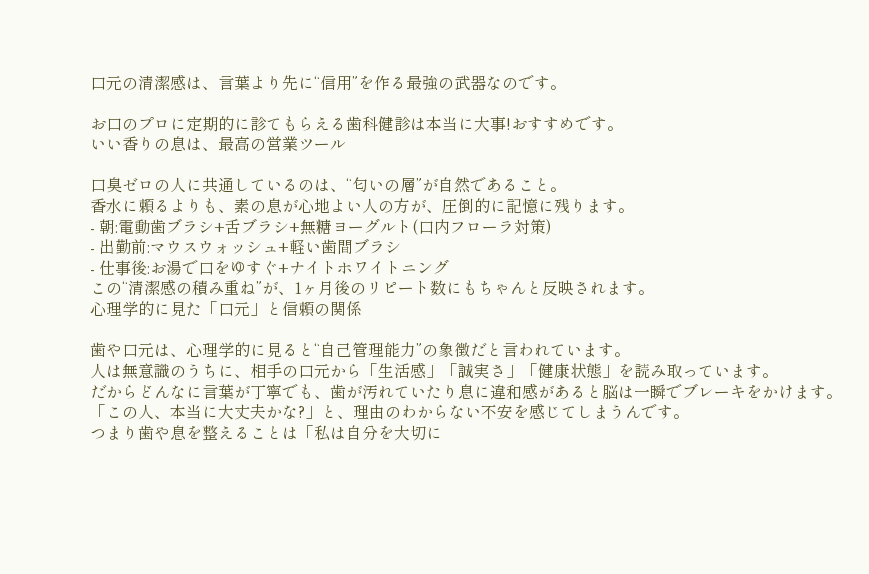口元の清潔感は、言葉より先に“信用”を作る最強の武器なのです。

お口のプロに定期的に診てもらえる歯科健診は本当に大事!おすすめです。
いい香りの息は、最高の営業ツール

口臭ゼロの人に共通しているのは、“匂いの層”が自然であること。
香水に頼るよりも、素の息が心地よい人の方が、圧倒的に記憶に残ります。
- 朝:電動歯ブラシ+舌ブラシ+無糖ヨーグルト(口内フローラ対策)
- 出勤前:マウスウォッシュ+軽い歯間ブラシ
- 仕事後:お湯で口をゆすぐ+ナイトホワイトニング
この“清潔感の積み重ね”が、1ヶ月後のリピート数にもちゃんと反映されます。
心理学的に見た「口元」と信頼の関係

歯や口元は、心理学的に見ると“自己管理能力”の象徴だと言われています。
人は無意識のうちに、相手の口元から「生活感」「誠実さ」「健康状態」を読み取っています。
だからどんなに言葉が丁寧でも、歯が汚れていたり息に違和感があると脳は一瞬でブレーキをかけます。
「この人、本当に大丈夫かな?」と、理由のわからない不安を感じてしまうんです。
つまり歯や息を整えることは「私は自分を大切に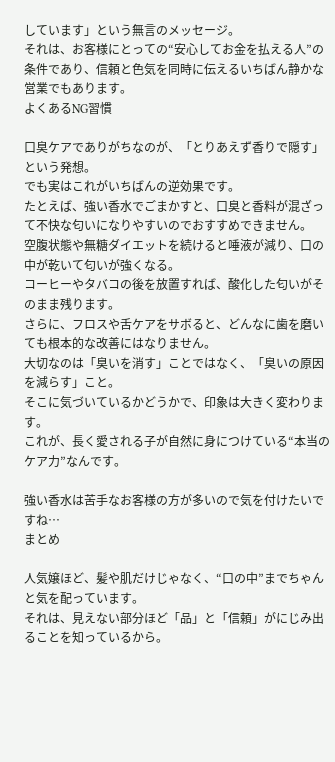しています」という無言のメッセージ。
それは、お客様にとっての“安心してお金を払える人”の条件であり、信頼と色気を同時に伝えるいちばん静かな営業でもあります。
よくあるNG習慣

口臭ケアでありがちなのが、「とりあえず香りで隠す」という発想。
でも実はこれがいちばんの逆効果です。
たとえば、強い香水でごまかすと、口臭と香料が混ざって不快な匂いになりやすいのでおすすめできません。
空腹状態や無糖ダイエットを続けると唾液が減り、口の中が乾いて匂いが強くなる。
コーヒーやタバコの後を放置すれば、酸化した匂いがそのまま残ります。
さらに、フロスや舌ケアをサボると、どんなに歯を磨いても根本的な改善にはなりません。
大切なのは「臭いを消す」ことではなく、「臭いの原因を減らす」こと。
そこに気づいているかどうかで、印象は大きく変わります。
これが、長く愛される子が自然に身につけている“本当のケア力”なんです。

強い香水は苦手なお客様の方が多いので気を付けたいですね…
まとめ

人気嬢ほど、髪や肌だけじゃなく、“口の中”までちゃんと気を配っています。
それは、見えない部分ほど「品」と「信頼」がにじみ出ることを知っているから。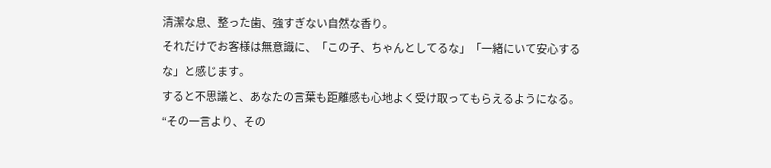清潔な息、整った歯、強すぎない自然な香り。
それだけでお客様は無意識に、「この子、ちゃんとしてるな」「一緒にいて安心するな」と感じます。
すると不思議と、あなたの言葉も距離感も心地よく受け取ってもらえるようになる。
“その一言より、その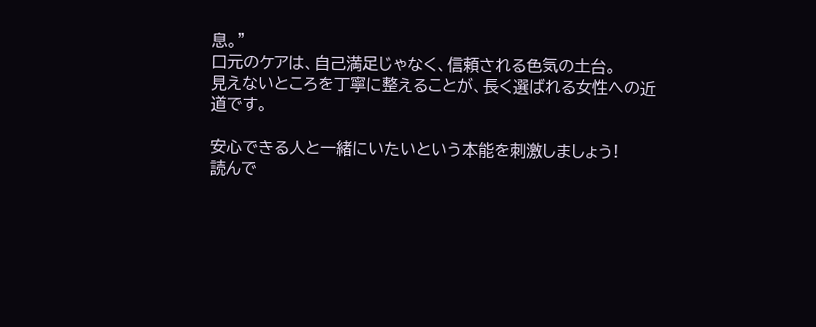息。”
口元のケアは、自己満足じゃなく、信頼される色気の土台。
見えないところを丁寧に整えることが、長く選ばれる女性への近道です。

安心できる人と一緒にいたいという本能を刺激しましょう!
読んで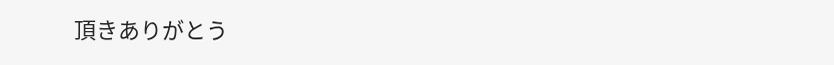頂きありがとう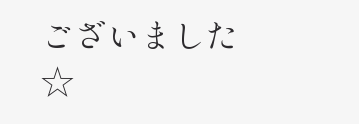ございました☆